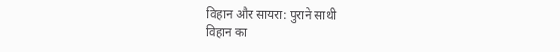विहान और सायरा: पुराने साथी
विहान का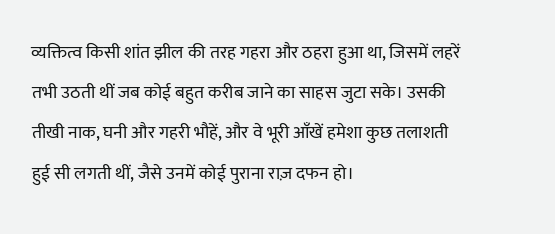व्यक्तित्व किसी शांत झील की तरह गहरा और ठहरा हुआ था, जिसमें लहरें तभी उठती थीं जब कोई बहुत करीब जाने का साहस जुटा सके। उसकी तीखी नाक, घनी और गहरी भौहें, और वे भूरी आँखें हमेशा कुछ तलाशती हुई सी लगती थीं, जैसे उनमें कोई पुराना राज़ दफन हो।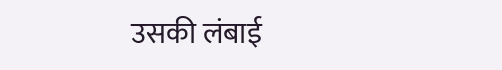उसकी लंबाई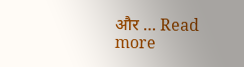और … Read more